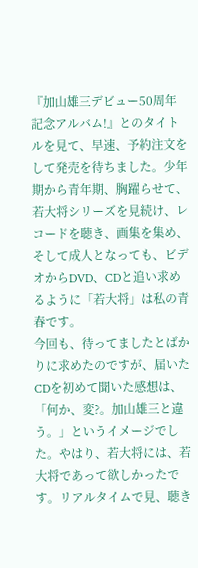『加山雄三デビュー50周年記念アルバム!』とのタイトルを見て、早速、予約注文をして発売を待ちました。少年期から青年期、胸躍らせて、若大将シリーズを見続け、レコードを聴き、画集を集め、そして成人となっても、ビデオからDVD、CDと追い求めるように「若大将」は私の青春です。
今回も、待ってましたとばかりに求めたのですが、届いたCDを初めて聞いた感想は、「何か、変?。加山雄三と違う。」というイメージでした。やはり、若大将には、若大将であって欲しかったです。リアルタイムで見、聴き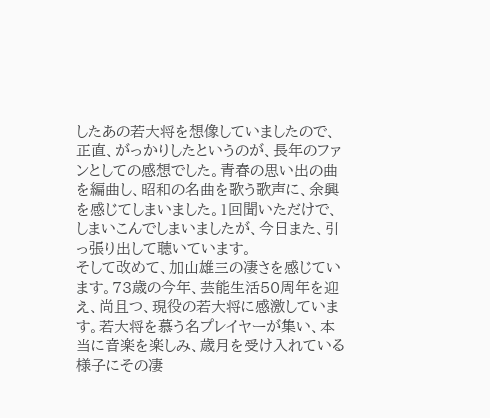したあの若大将を想像していましたので、正直、がっかりしたというのが、長年のファンとしての感想でした。青春の思い出の曲を編曲し、昭和の名曲を歌う歌声に、余興を感じてしまいました。1回聞いただけで、しまいこんでしまいましたが、今日また、引っ張り出して聴いています。
そして改めて、加山雄三の凄さを感じています。73歳の今年、芸能生活50周年を迎え、尚且つ、現役の若大将に感激しています。若大将を慕う名プレイヤーが集い、本当に音楽を楽しみ、歳月を受け入れている様子にその凄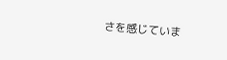さを感じていま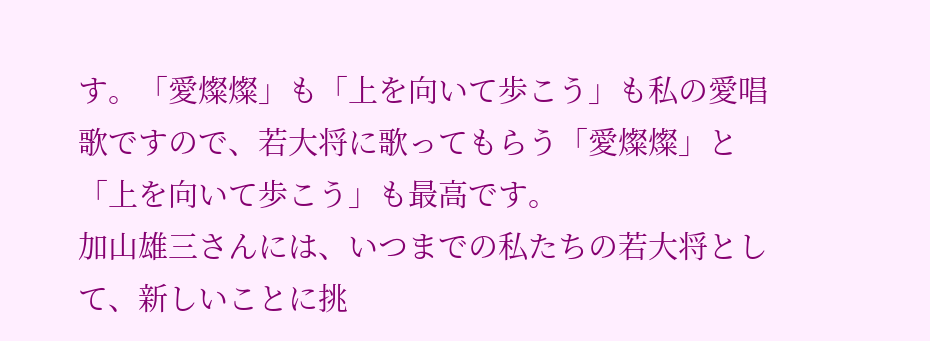す。「愛燦燦」も「上を向いて歩こう」も私の愛唱歌ですので、若大将に歌ってもらう「愛燦燦」と「上を向いて歩こう」も最高です。
加山雄三さんには、いつまでの私たちの若大将として、新しいことに挑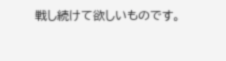戦し続けて欲しいものです。